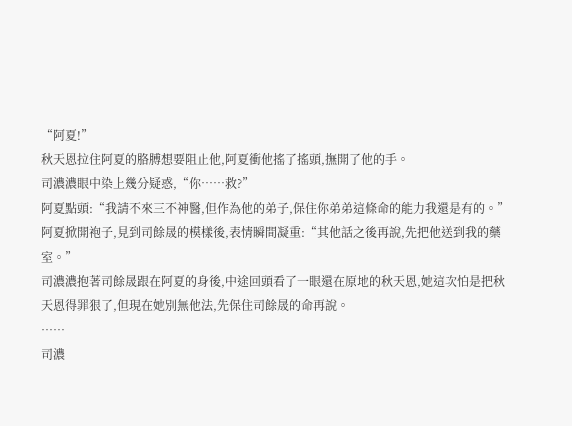“阿夏!”
秋天恩拉住阿夏的胳膊想要阻止他,阿夏衝他搖了搖頭,撫開了他的手。
司濃濃眼中染上幾分疑惑,“你……救?”
阿夏點頭:“我請不來三不神醫,但作為他的弟子,保住你弟弟這條命的能力我還是有的。”
阿夏掀開袍子,見到司餘晟的模樣後,表情瞬間凝重:“其他話之後再說,先把他送到我的藥室。”
司濃濃抱著司餘晟跟在阿夏的身後,中途回頭看了一眼還在原地的秋天恩,她這次怕是把秋天恩得罪狠了,但現在她別無他法,先保住司餘晟的命再說。
……
司濃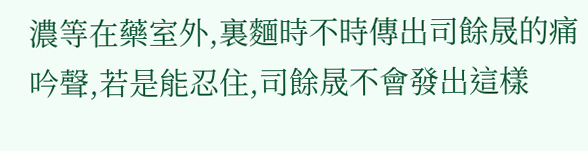濃等在藥室外,裏麵時不時傳出司餘晟的痛吟聲,若是能忍住,司餘晟不會發出這樣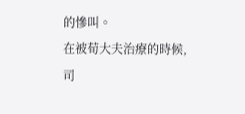的慘叫。
在被荀大夫治療的時候,司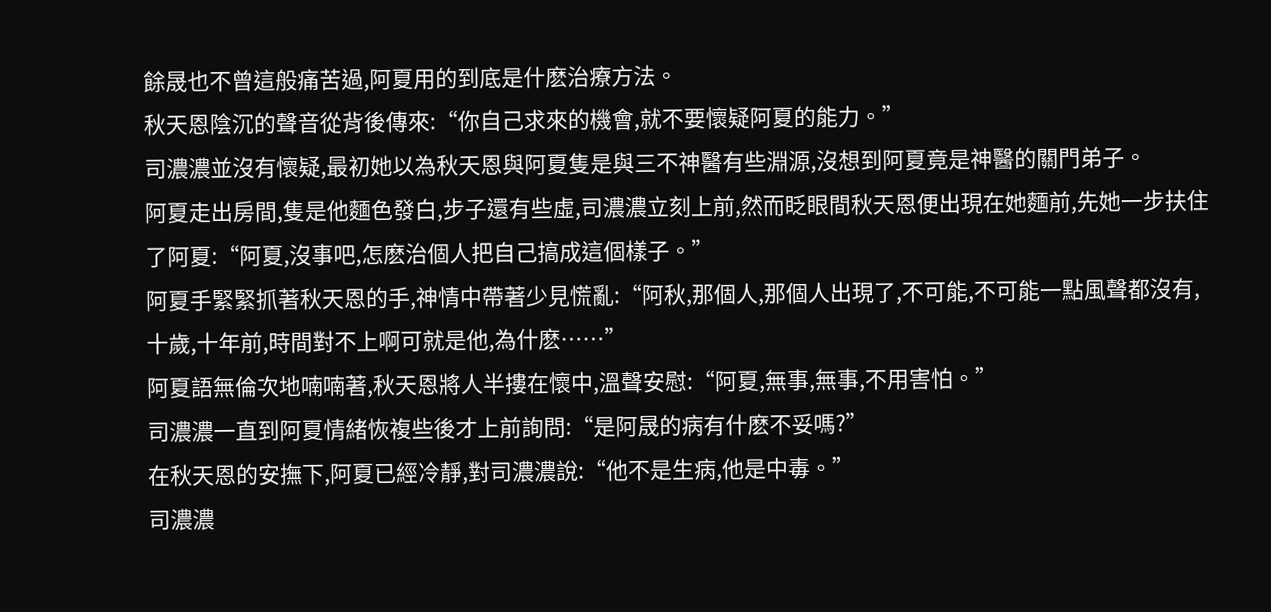餘晟也不曾這般痛苦過,阿夏用的到底是什麽治療方法。
秋天恩陰沉的聲音從背後傳來:“你自己求來的機會,就不要懷疑阿夏的能力。”
司濃濃並沒有懷疑,最初她以為秋天恩與阿夏隻是與三不神醫有些淵源,沒想到阿夏竟是神醫的關門弟子。
阿夏走出房間,隻是他麵色發白,步子還有些虛,司濃濃立刻上前,然而眨眼間秋天恩便出現在她麵前,先她一步扶住了阿夏:“阿夏,沒事吧,怎麽治個人把自己搞成這個樣子。”
阿夏手緊緊抓著秋天恩的手,神情中帶著少見慌亂:“阿秋,那個人,那個人出現了,不可能,不可能一點風聲都沒有,十歲,十年前,時間對不上啊可就是他,為什麽……”
阿夏語無倫次地喃喃著,秋天恩將人半摟在懷中,溫聲安慰:“阿夏,無事,無事,不用害怕。”
司濃濃一直到阿夏情緒恢複些後才上前詢問:“是阿晟的病有什麽不妥嗎?”
在秋天恩的安撫下,阿夏已經冷靜,對司濃濃說:“他不是生病,他是中毒。”
司濃濃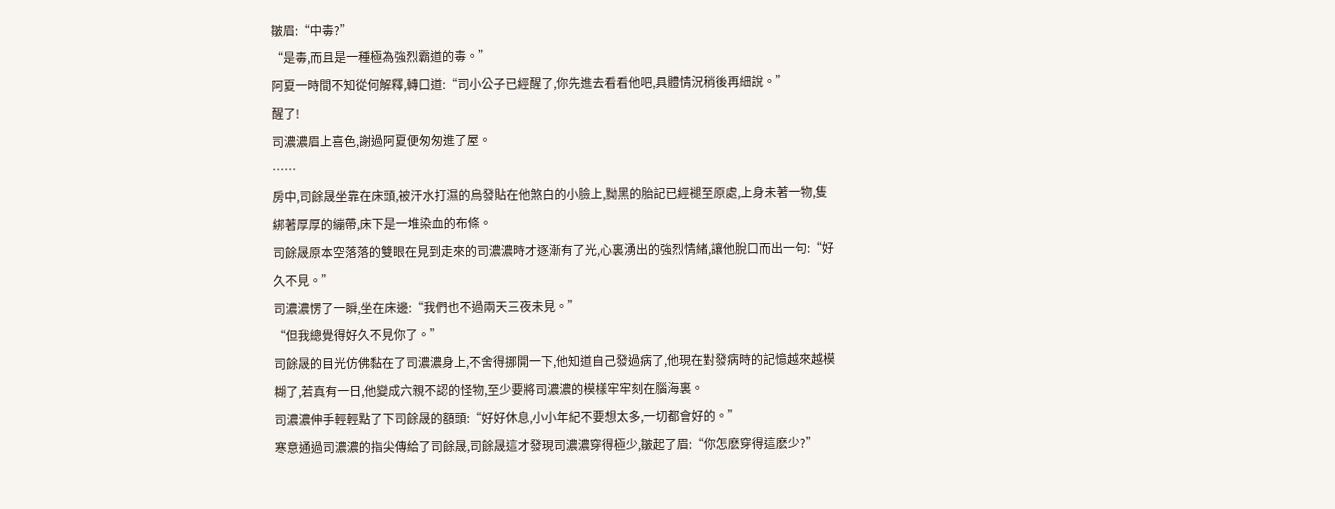皺眉:“中毒?”
“是毒,而且是一種極為強烈霸道的毒。”
阿夏一時間不知從何解釋,轉口道:“司小公子已經醒了,你先進去看看他吧,具體情況稍後再細說。”
醒了!
司濃濃眉上喜色,謝過阿夏便匆匆進了屋。
……
房中,司餘晟坐靠在床頭,被汗水打濕的烏發貼在他煞白的小臉上,黝黑的胎記已經褪至原處,上身未著一物,隻綁著厚厚的繃帶,床下是一堆染血的布條。
司餘晟原本空落落的雙眼在見到走來的司濃濃時才逐漸有了光,心裏湧出的強烈情緒,讓他脫口而出一句:“好久不見。”
司濃濃愣了一瞬,坐在床邊:“我們也不過兩天三夜未見。”
“但我總覺得好久不見你了。”
司餘晟的目光仿佛黏在了司濃濃身上,不舍得挪開一下,他知道自己發過病了,他現在對發病時的記憶越來越模糊了,若真有一日,他變成六親不認的怪物,至少要將司濃濃的模樣牢牢刻在腦海裏。
司濃濃伸手輕輕點了下司餘晟的額頭:“好好休息,小小年紀不要想太多,一切都會好的。”
寒意通過司濃濃的指尖傳給了司餘晟,司餘晟這才發現司濃濃穿得極少,皺起了眉:“你怎麽穿得這麽少?”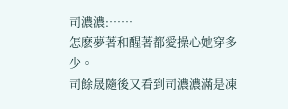司濃濃:……
怎麽夢著和醒著都愛操心她穿多少。
司餘晟隨後又看到司濃濃滿是凍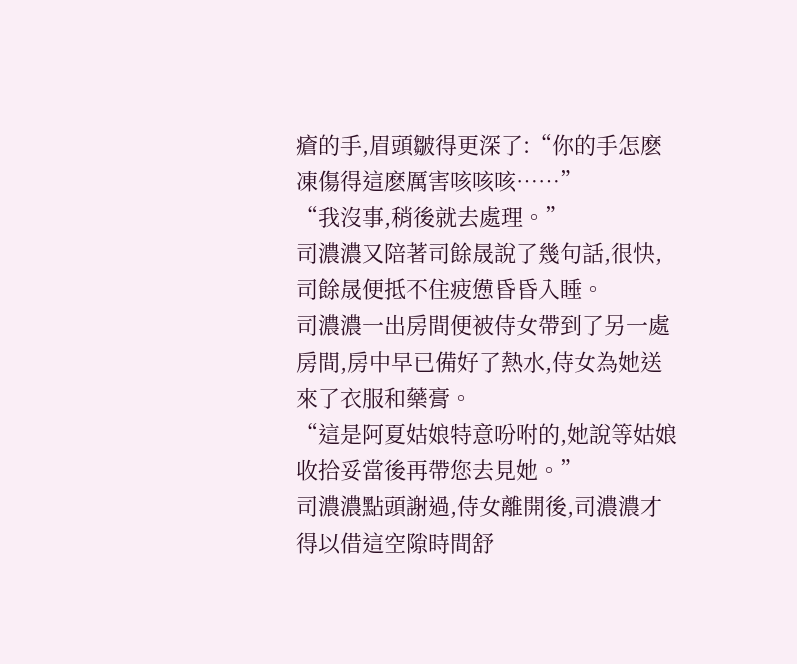瘡的手,眉頭皺得更深了:“你的手怎麽凍傷得這麽厲害咳咳咳……”
“我沒事,稍後就去處理。”
司濃濃又陪著司餘晟說了幾句話,很快,司餘晟便抵不住疲憊昏昏入睡。
司濃濃一出房間便被侍女帶到了另一處房間,房中早已備好了熱水,侍女為她送來了衣服和藥膏。
“這是阿夏姑娘特意吩咐的,她說等姑娘收拾妥當後再帶您去見她。”
司濃濃點頭謝過,侍女離開後,司濃濃才得以借這空隙時間舒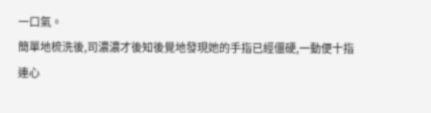一口氣。
簡單地梳洗後,司濃濃才後知後覺地發現她的手指已經僵硬,一動便十指連心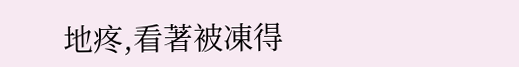地疼,看著被凍得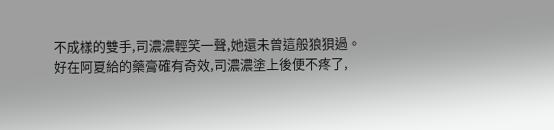不成樣的雙手,司濃濃輕笑一聲,她還未曾這般狼狽過。
好在阿夏給的藥膏確有奇效,司濃濃塗上後便不疼了,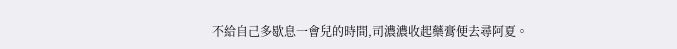不給自己多歇息一會兒的時間,司濃濃收起藥膏便去尋阿夏。